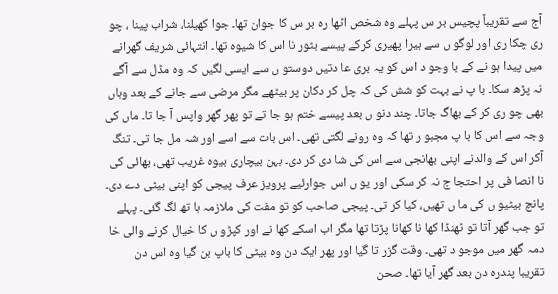آج سے تقریباً پچیس بر س پہلے وہ شخص اٹھا رہ بر س کا جوان تھا۔ جوا کھیلنا، شراب پینا ، چو ری چکا ری اور لوگو ں سے ہیرا پھیری کرکے پیسے بٹور نا اس کا شیوہ تھا۔ انتہائی شریف گھرانے میں پیدا ہو نے کے با وجو د اس کو یہ بری عا دتیں دوستو ں سے ایسی لگیں کہ وہ مڈل سے آگے نہ پڑھ سکا۔ با پ نے بہت کو شش کی کہ چل کر دکان پر بیٹھے مگر مرضی سے جانے کے بعد وہاں بھی چو ری کر کے بھاگ جاتا۔ چند دنو ں بعد پیسے ختم ہو جا تے تو پھر گھر واپس آ جا تا۔ ماں کی وجہ سے اس کا با پ مجبو ر تھا کہ وہ رونے لگتی تھی۔ اس بات سے اسے اور شہ مل جا تی۔ تنگ آکر اس کے والدنے اپنی بھانجی سے اس کی شا دی کر دی۔ بہن بیچاری بیوہ غریب تھی، بھائی کی نا انصا فی پر احتجا ج نہ کر سکی اور یو ں اس جوارئیے پرویز عرف پیجی کو اپنی بیٹی دے دی۔ پانچ بیٹیو ں کی ما ں تھیں، کیا کر تی۔ پیجی صاحب کو تو مفت کی ملازمہ ہا تھ لگ گئی۔ پہلے تو جب گھر آتا تو ٹھنڈا کھا نا کھانا پڑتا تھا مگر اب اسکے کھا نے اور کپڑو ں کا خیال کرنے والی خا دمہ گھر میں موجو د تھی۔ وقت گزر تا گیا اور پھر ایک دن وہ بیٹی کا باپ بن گیا وہ اس دن تقریبا پندرہ دن بعد گھر آیا تھا۔ صحن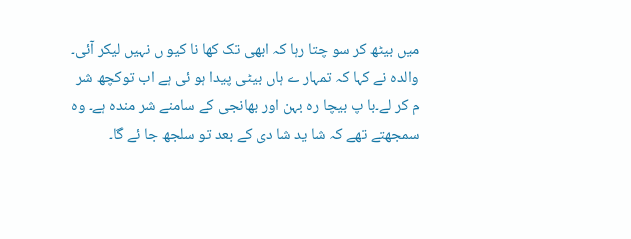میں بیٹھ کر سو چتا رہا کہ ابھی تک کھا نا کیو ں نہیں لیکر آئی۔ والدہ نے کہا کہ تمہار ے ہاں بیٹی پیدا ہو ئی ہے اب توکچھ شر م کر لے۔با پ بیچا رہ بہن اور بھانجی کے سامنے شر مندہ ہے۔ وہ سمجھتے تھے کہ شا ید شا دی کے بعد تو سلجھ جا ئے گا۔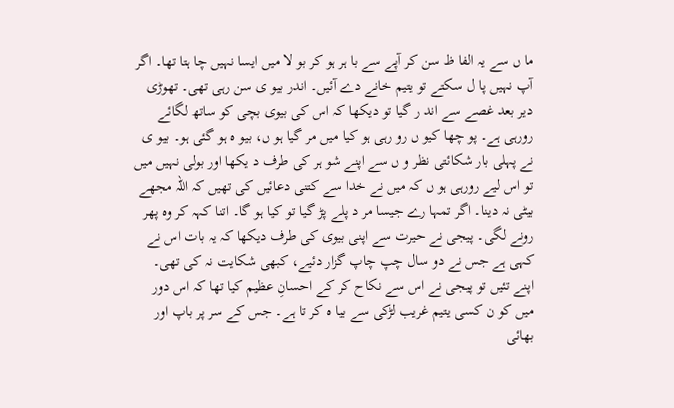ما ں سے یہ الفا ظ سن کر آپے سے با ہر ہو کر بو لا میں ایسا نہیں چا ہتا تھا۔ اگر آپ نہیں پا ل سکتے تو یتیم خانے دے آئیں۔ اندر بیو ی سن رہی تھی۔ تھوڑی دیر بعد غصے سے اند ر گیا تو دیکھا کہ اس کی بیوی بچی کو ساتھ لگائے رورہی ہے۔ پو چھا کیو ں رو رہی ہو کیا میں مر گیا ہو ں، بیو ہ ہو گئی ہو۔ بیو ی نے پہلی بار شکائتی نظر و ں سے اپنے شو ہر کی طرف د یکھا اور بولی نہیں میں تو اس لیے رورہی ہو ں کہ میں نے خدا سے کتنی دعائیں کی تھیں کہ اللہ مجھے بیٹی نہ دینا۔ اگر تمہا رے جیسا مر د پلے پڑ گیا تو کیا ہو گا۔ اتنا کہہ کر وہ پھر رونے لگی۔ پیجی نے حیرت سے اپنی بیوی کی طرف دیکھا کہ یہ بات اس نے کہی ہے جس نے دو سال چپ چاپ گزار دئیے، کبھی شکایت نہ کی تھی۔ اپنے تئیں تو پیجی نے اس سے نکاح کر کے احسانِ عظیم کیا تھا کہ اس دور میں کو ن کسی یتیم غریب لڑکی سے بیا ہ کر تا ہے۔ جس کے سر پر باپ اور بھائی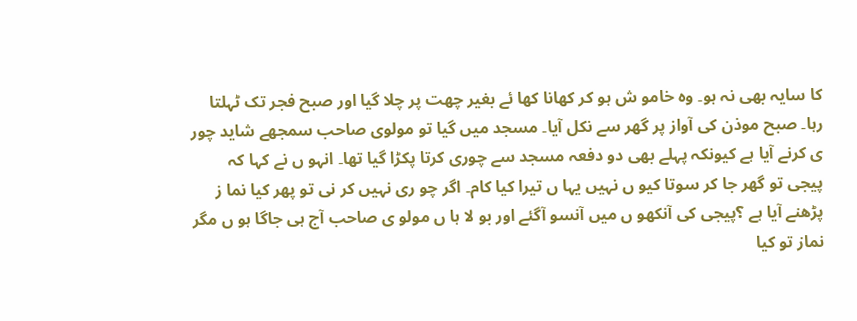کا سایہ بھی نہ ہو۔ وہ خامو ش ہو کر کھانا کھا ئے بغیر چھت پر چلا گیا اور صبح فجر تک ٹہلتا رہا۔ صبح موذن کی آواز پر گھر سے نکل آیا۔ مسجد میں گیا تو مولوی صاحب سمجھے شاید چور ی کرنے آیا ہے کیونکہ پہلے بھی دو دفعہ مسجد سے چوری کرتا پکڑا گیا تھا۔ انہو ں نے کہا کہ پیجی تو گھر جا کر سوتا کیو ں نہیں یہا ں تیرا کیا کام۔ اگر چو ری نہیں کر نی تو پھر کیا نما ز پڑھنے آیا ہے ؟پیجی کی آنکھو ں میں آنسو آگئے اور بو لا ہا ں مولو ی صاحب آج ہی جاگا ہو ں مگر نماز تو کیا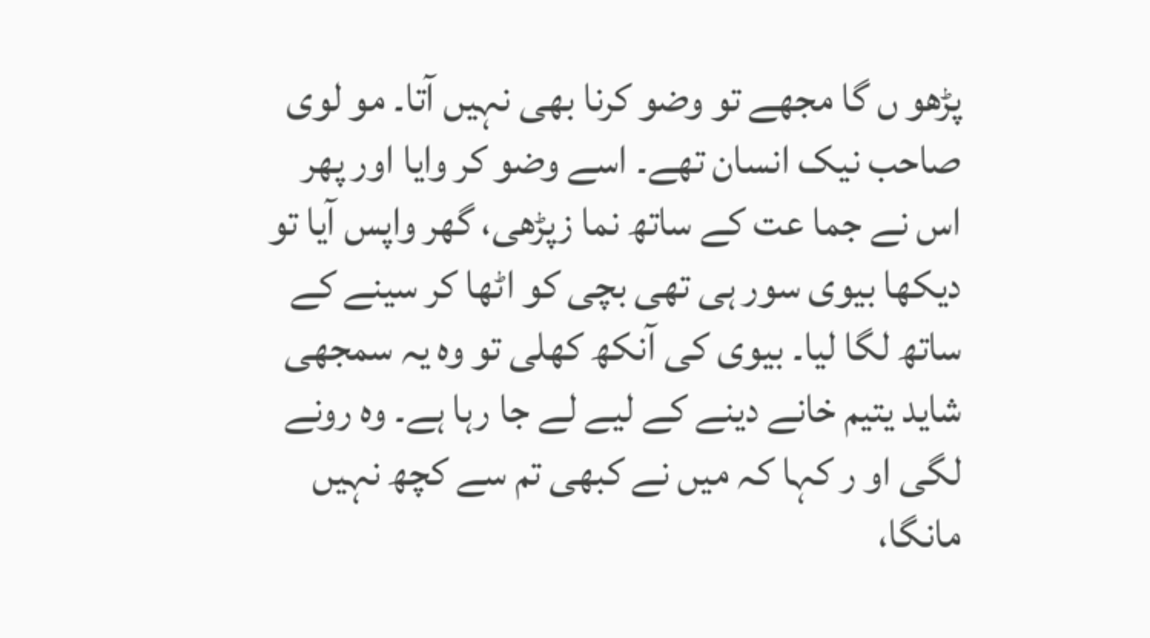پڑھو ں گا مجھے تو وضو کرنا بھی نہیں آتا۔ مو لوی صاحب نیک انسان تھے۔ اسے وضو کر وایا اور پھر اس نے جما عت کے ساتھ نما زپڑھی، گھر واپس آیا تو دیکھا بیوی سور ہی تھی بچی کو اٹھا کر سینے کے ساتھ لگا لیا۔ بیوی کی آنکھ کھلی تو وہ یہ سمجھی شاید یتیم خانے دینے کے لیے لے جا رہا ہے۔ وہ رونے لگی او ر کہا کہ میں نے کبھی تم سے کچھ نہیں مانگا،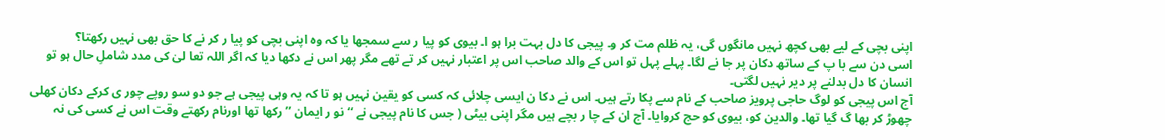اپنی بچی کے لیے بھی کچھ نہیں مانگوں گی، یہ ظلم مت کر و۔ پیجی کا دل بہت برا ہو ا۔ بیوی کو پیا ر سے سمجھا یا کہ وہ اپنی بچی کو پیا ر کر نے کا حق بھی نہیں رکھتا؟
اسی دن سے با پ کے ساتھ دکان پر جا نے لگا۔ پہلے پہل تو اس کے والد صاحب اس پر اعتبار نہیں کر تے تھے مگر پھر اس نے دکھا دیا کہ اگر اللہ تعا لیٰ کی مدد شاملِ حال ہو تو انسان کا دل بدلنے پر دیر نہیں لگتی۔
آج اس پیجی کو لوگ حاجی پرویز صاحب کے نام سے پکا رتے ہیں۔ اس نے دکا ن ایسی چلائی کہ کسی کو یقین نہیں ہو تا کہ یہ وہی پیجی ہے جو دو سو روپے چور ی کرکے دکان کھلی چھوڑ کر بھا گ گیا تھا۔ والدین کو، بیوی کو حج کروایا۔ آج ان کے چا ر بچے ہیں مگر اپنی بیٹی ( جس کا نام پیجی نے ‘‘ نو ر ایمان ’’ رکھا تھا اورنام رکھتے وقت اس نے کسی کی نہ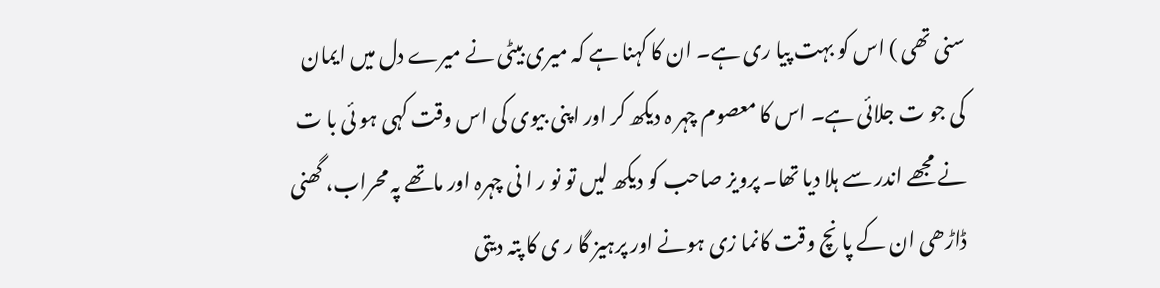سنی تھی ) اس کو بہت پیا ری ہے۔ ان کا کہنا ہے کہ میری بیٹی نے میرے دل میں ایمان کی جو ت جلائی ہے۔ اس کا معصوم چہر ہ دیکھ کر اور اپنی بیوی کی اس وقت کہی ہو ئی با ت نے مجھے اندر سے ہلا دیا تھا۔ پرویز صاحب کو دیکھ لیں تو نو ر ا نی چہرہ اور ماتھے پہ محراب، گھنی ڈاڑھی ان کے پا نچ وقت کانما زی ہونے اور پرہیز گا ر ی کا پتہ دیتی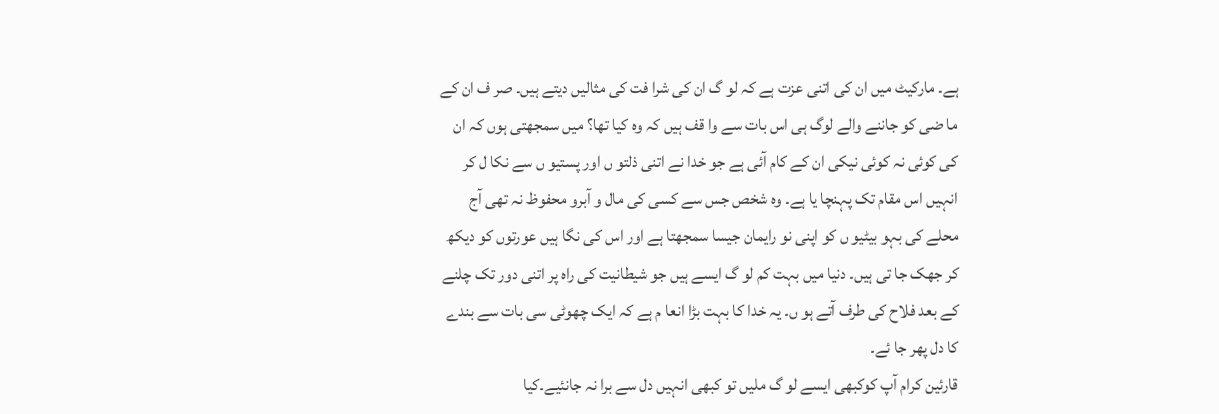ہے۔ مارکیٹ میں ان کی اتنی عزت ہے کہ لو گ ان کی شرا فت کی مثالیں دیتے ہیں۔ صر ف ان کے ما ضی کو جاننے والے لوگ ہی اس بات سے وا قف ہیں کہ وہ کیا تھا؟ میں سمجھتی ہوں کہ ان کی کوئی نہ کوئی نیکی ان کے کام آئی ہے جو خدا نے اتنی ذلتو ں اور پستیو ں سے نکا ل کر انہیں اس مقام تک پہنچا یا ہے۔ وہ شخص جس سے کسی کی مال و آبرو محفوظ نہ تھی آج محلے کی بہو بیٹیو ں کو اپنی نو رایمان جیسا سمجھتا ہے اور اس کی نگا ہیں عورتوں کو دیکھ کر جھک جا تی ہیں۔ دنیا میں بہت کم لو گ ایسے ہیں جو شیطانیت کی راہ پر اتنی دور تک چلنے کے بعد فلاح کی طرف آتے ہو ں۔ یہ خدا کا بہت بڑا انعا م ہے کہ ایک چھوٹی سی بات سے بندے کا دل پھر جا ئے۔
قارئین کرام آپ کوکبھی ایسے لو گ ملیں تو کبھی انہیں دل سے برا نہ جانئیے۔کیا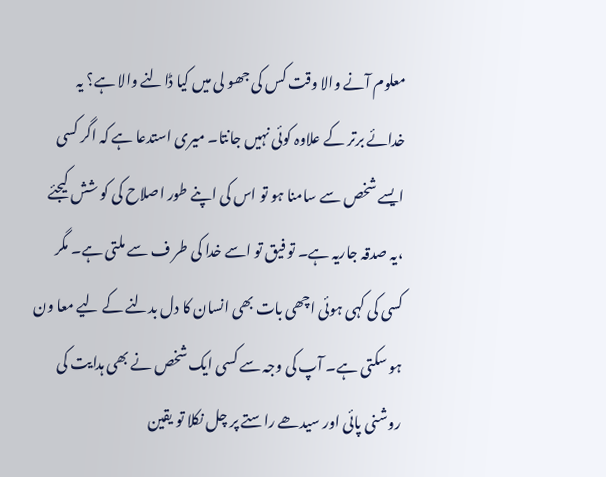معلوم آنے والا وقت کس کی جھو لی میں کیا ڈالنے والا ہے؟ یہ خدائے برتر کے علاوہ کوئی نہیں جانتا۔ میری استدعا ہے کہ اگر کسی ایسے شخص سے سامنا ہو تو اس کی اپنے طور اصلاح کی کو شش کیجئے ،یہ صدقہ جاریہ ہے۔ تو فیق تو اسے خدا کی طر ف سے ملتی ہے۔ مگر کسی کی کہی ہوئی اچھی بات بھی انسان کا دل بدلنے کے لیے معا ون ہو سکتی ہے۔ آپ کی وجہ سے کسی ایک شخص نے بھی ہدایت کی روشنی پائی اور سیدھے راستے پر چل نکلا تو یقین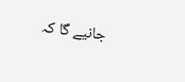جانیے گا کہ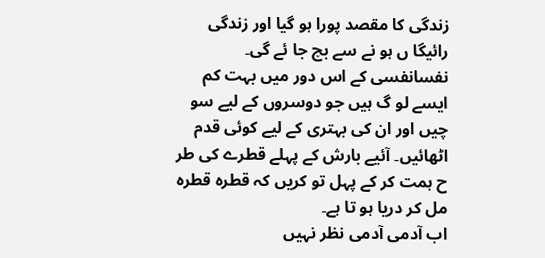زندگی کا مقصد پورا ہو گیا اور زندگی رائیگا ں ہو نے سے بچ جا ئے گی۔ نفسانفسی کے اس دور میں بہت کم ایسے لو گ ہیں جو دوسروں کے لیے سو چیں اور ان کی بہتری کے لیے کوئی قدم اٹھائیں۔ آئیے بارش کے پہلے قطرے کی طر ح ہمت کر کے پہل تو کریں کہ قطرہ قطرہ مل کر دریا ہو تا ہے۔
اب آدمی آدمی نظر نہیں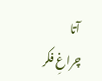آتا
چراغِ فکر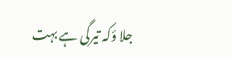جلا ؤکہ تیرگی ہے بہت